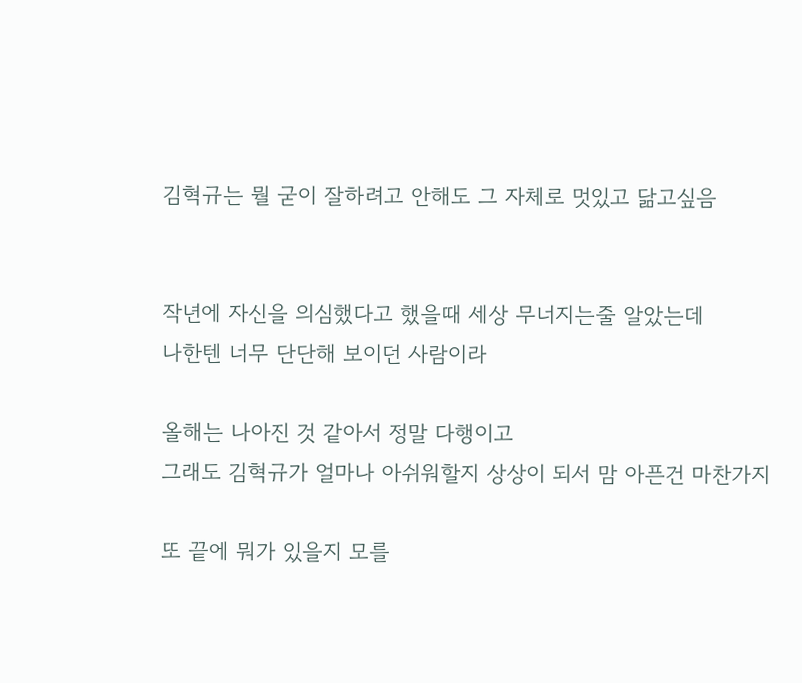김혁규는 뭘 굳이 잘하려고 안해도 그 자체로 멋있고 닮고싶음


작년에 자신을 의심했다고 했을때 세상 무너지는줄 알았는데
나한텐 너무 단단해 보이던 사람이라

올해는 나아진 것 같아서 정말 다행이고
그래도 김혁규가 얼마나 아쉬워할지 상상이 되서 맘 아픈건 마찬가지

또 끝에 뭐가 있을지 모를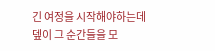긴 여정을 시작해야하는데
뎊이 그 순간들을 모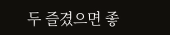두 즐겼으면 좋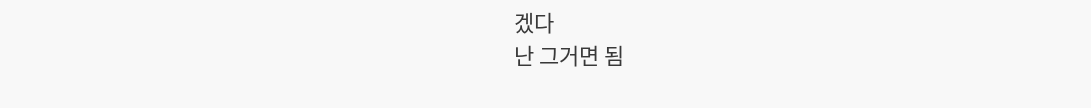겠다
난 그거면 됨